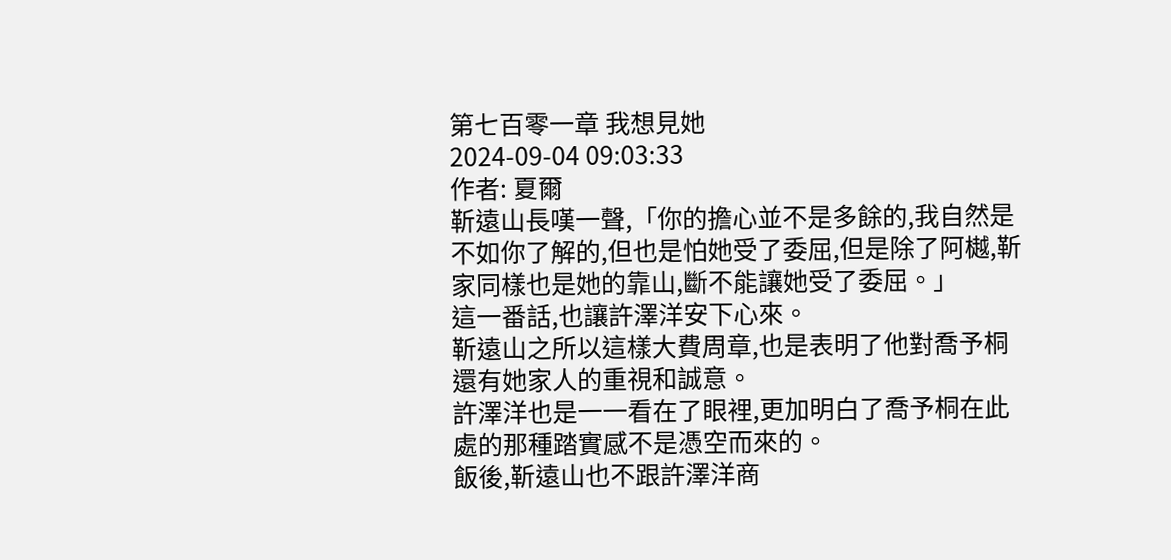第七百零一章 我想見她
2024-09-04 09:03:33
作者: 夏爾
靳遠山長嘆一聲,「你的擔心並不是多餘的,我自然是不如你了解的,但也是怕她受了委屈,但是除了阿樾,靳家同樣也是她的靠山,斷不能讓她受了委屈。」
這一番話,也讓許澤洋安下心來。
靳遠山之所以這樣大費周章,也是表明了他對喬予桐還有她家人的重視和誠意。
許澤洋也是一一看在了眼裡,更加明白了喬予桐在此處的那種踏實感不是憑空而來的。
飯後,靳遠山也不跟許澤洋商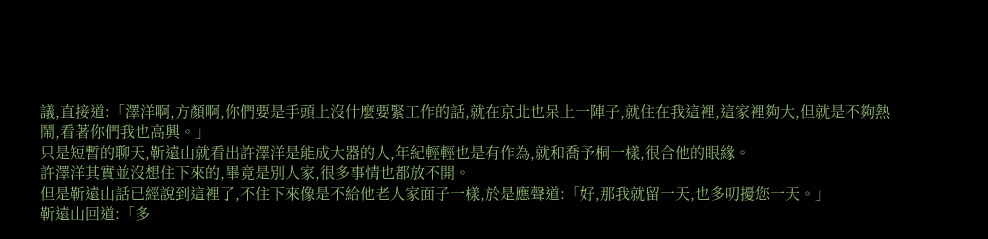議,直接道:「澤洋啊,方顏啊,你們要是手頭上沒什麼要緊工作的話,就在京北也呆上一陣子,就住在我這裡,這家裡夠大,但就是不夠熱鬧,看著你們我也高興。」
只是短暫的聊天,靳遠山就看出許澤洋是能成大器的人,年紀輕輕也是有作為,就和喬予桐一樣,很合他的眼緣。
許澤洋其實並沒想住下來的,畢竟是別人家,很多事情也都放不開。
但是靳遠山話已經說到這裡了,不住下來像是不給他老人家面子一樣,於是應聲道:「好,那我就留一天,也多叨擾您一天。」
靳遠山回道:「多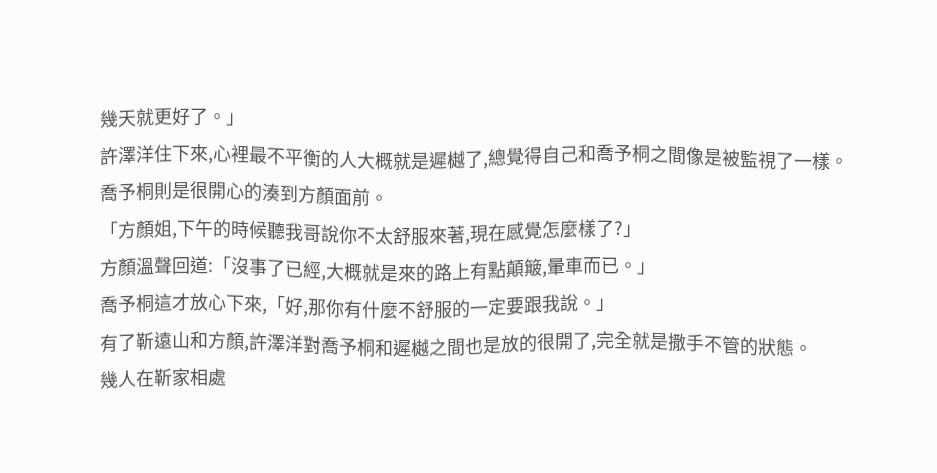幾天就更好了。」
許澤洋住下來,心裡最不平衡的人大概就是遲樾了,總覺得自己和喬予桐之間像是被監視了一樣。
喬予桐則是很開心的湊到方顏面前。
「方顏姐,下午的時候聽我哥說你不太舒服來著,現在感覺怎麼樣了?」
方顏溫聲回道:「沒事了已經,大概就是來的路上有點顛簸,暈車而已。」
喬予桐這才放心下來,「好,那你有什麼不舒服的一定要跟我說。」
有了靳遠山和方顏,許澤洋對喬予桐和遲樾之間也是放的很開了,完全就是撒手不管的狀態。
幾人在靳家相處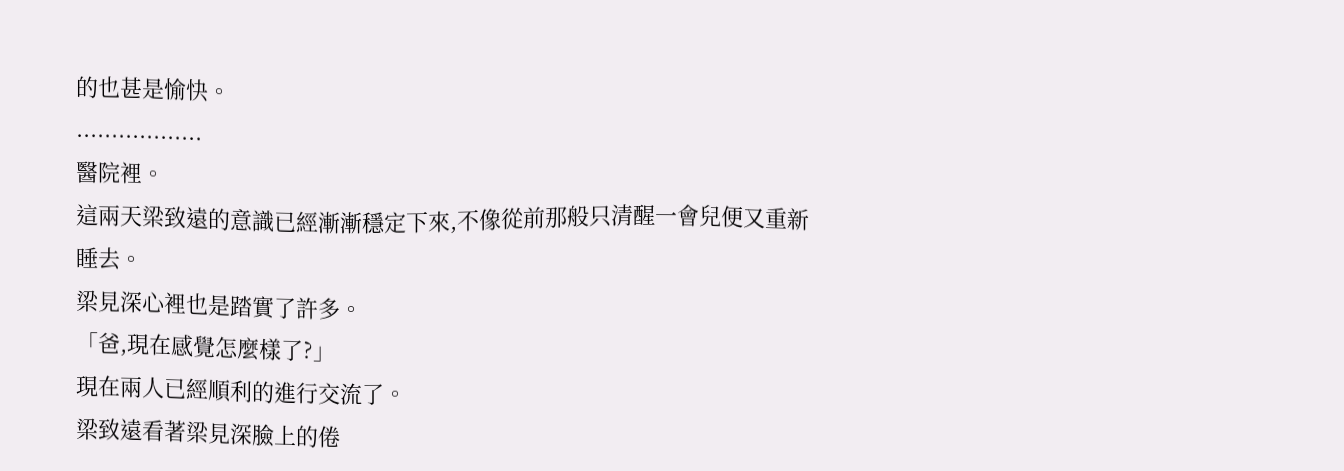的也甚是愉快。
..................
醫院裡。
這兩天梁致遠的意識已經漸漸穩定下來,不像從前那般只清醒一會兒便又重新睡去。
梁見深心裡也是踏實了許多。
「爸,現在感覺怎麼樣了?」
現在兩人已經順利的進行交流了。
梁致遠看著梁見深臉上的倦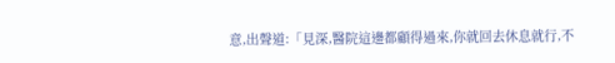意,出聲道:「見深,醫院這邊都顧得過來,你就回去休息就行,不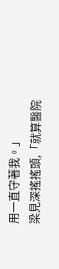用一直守著我。」
梁見深搖搖頭,「就算醫院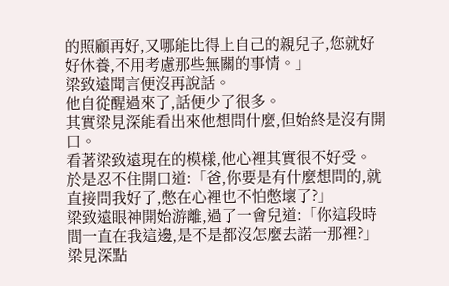的照顧再好,又哪能比得上自己的親兒子,您就好好休養,不用考慮那些無關的事情。」
梁致遠聞言便沒再說話。
他自從醒過來了,話便少了很多。
其實梁見深能看出來他想問什麼,但始終是沒有開口。
看著梁致遠現在的模樣,他心裡其實很不好受。
於是忍不住開口道:「爸,你要是有什麼想問的,就直接問我好了,憋在心裡也不怕憋壞了?」
梁致遠眼神開始游離,過了一會兒道:「你這段時間一直在我這邊,是不是都沒怎麼去諾一那裡?」
梁見深點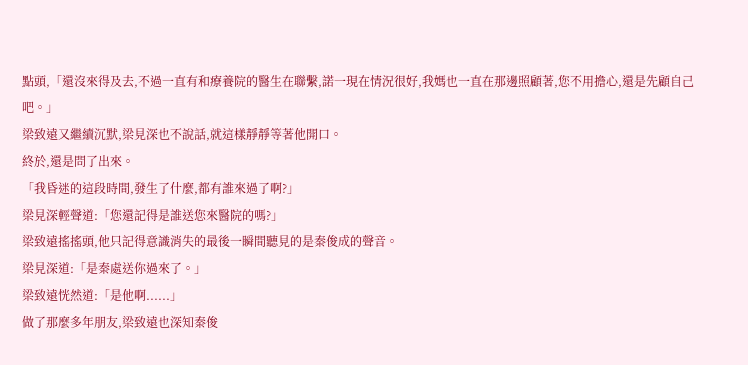點頭,「還沒來得及去,不過一直有和療養院的醫生在聯繫,諾一現在情況很好,我媽也一直在那邊照顧著,您不用擔心,還是先顧自己吧。」
梁致遠又繼續沉默,梁見深也不說話,就這樣靜靜等著他開口。
終於,還是問了出來。
「我昏迷的這段時間,發生了什麼,都有誰來過了啊?」
梁見深輕聲道:「您還記得是誰送您來醫院的嗎?」
梁致遠搖搖頭,他只記得意識消失的最後一瞬間聽見的是秦俊成的聲音。
梁見深道:「是秦處送你過來了。」
梁致遠恍然道:「是他啊......」
做了那麼多年朋友,梁致遠也深知秦俊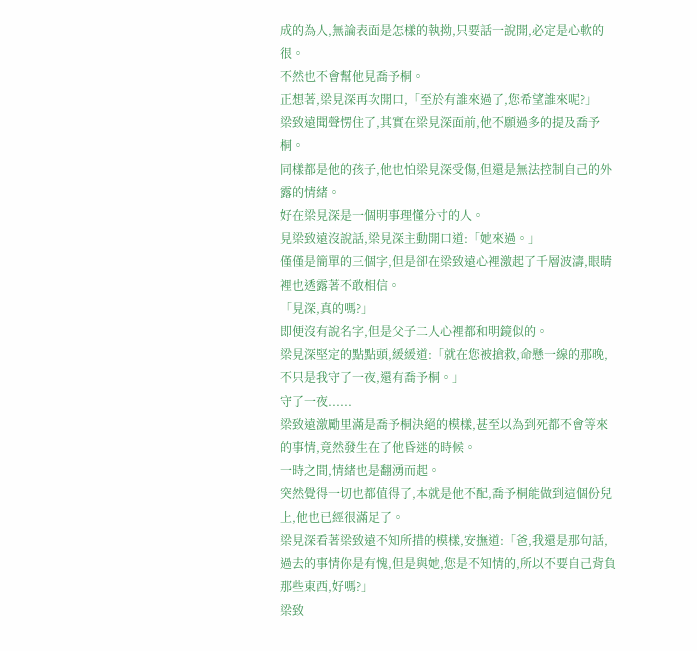成的為人,無論表面是怎樣的執拗,只要話一說開,必定是心軟的很。
不然也不會幫他見喬予桐。
正想著,梁見深再次開口,「至於有誰來過了,您希望誰來呢?」
梁致遠聞聲愣住了,其實在梁見深面前,他不願過多的提及喬予桐。
同樣都是他的孩子,他也怕梁見深受傷,但還是無法控制自己的外露的情緒。
好在梁見深是一個明事理懂分寸的人。
見梁致遠沒說話,梁見深主動開口道:「她來過。」
僅僅是簡單的三個字,但是卻在梁致遠心裡激起了千層波濤,眼睛裡也透露著不敢相信。
「見深,真的嗎?」
即便沒有說名字,但是父子二人心裡都和明鏡似的。
梁見深堅定的點點頭,緩緩道:「就在您被搶救,命懸一線的那晚,不只是我守了一夜,還有喬予桐。」
守了一夜......
梁致遠激勵里滿是喬予桐決絕的模樣,甚至以為到死都不會等來的事情,竟然發生在了他昏迷的時候。
一時之間,情緒也是翻湧而起。
突然覺得一切也都值得了,本就是他不配,喬予桐能做到這個份兒上,他也已經很滿足了。
梁見深看著梁致遠不知所措的模樣,安撫道:「爸,我還是那句話,過去的事情你是有愧,但是與她,您是不知情的,所以不要自己背負那些東西,好嗎?」
梁致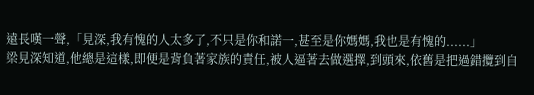遠長嘆一聲,「見深,我有愧的人太多了,不只是你和諾一,甚至是你媽媽,我也是有愧的......」
梁見深知道,他總是這樣,即便是背負著家族的責任,被人逼著去做選擇,到頭來,依舊是把過錯攬到自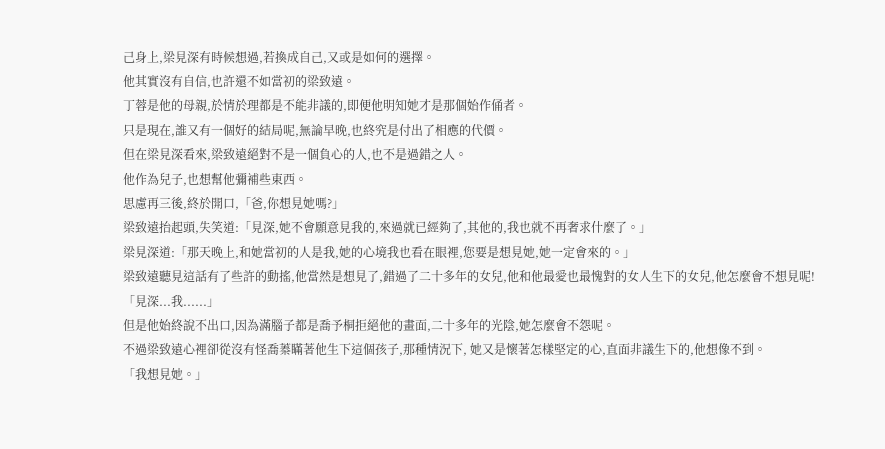己身上,梁見深有時候想過,若換成自己,又或是如何的選擇。
他其實沒有自信,也許還不如當初的梁致遠。
丁蓉是他的母親,於情於理都是不能非議的,即便他明知她才是那個始作俑者。
只是現在,誰又有一個好的結局呢,無論早晚,也終究是付出了相應的代價。
但在梁見深看來,梁致遠絕對不是一個負心的人,也不是過錯之人。
他作為兒子,也想幫他彌補些東西。
思慮再三後,終於開口,「爸,你想見她嗎?」
梁致遠抬起頭,失笑道:「見深,她不會願意見我的,來過就已經夠了,其他的,我也就不再奢求什麼了。」
梁見深道:「那天晚上,和她當初的人是我,她的心境我也看在眼裡,您要是想見她,她一定會來的。」
梁致遠聽見這話有了些許的動搖,他當然是想見了,錯過了二十多年的女兒,他和他最愛也最愧對的女人生下的女兒,他怎麼會不想見呢!
「見深...我......」
但是他始終說不出口,因為滿腦子都是喬予桐拒絕他的畫面,二十多年的光陰,她怎麼會不怨呢。
不過梁致遠心裡卻從沒有怪喬蓁瞞著他生下這個孩子,那種情況下, 她又是懷著怎樣堅定的心,直面非議生下的,他想像不到。
「我想見她。」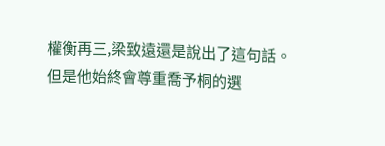權衡再三,梁致遠還是說出了這句話。
但是他始終會尊重喬予桐的選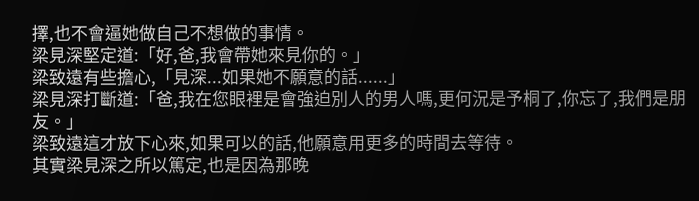擇,也不會逼她做自己不想做的事情。
梁見深堅定道:「好,爸,我會帶她來見你的。」
梁致遠有些擔心,「見深...如果她不願意的話......」
梁見深打斷道:「爸,我在您眼裡是會強迫別人的男人嗎,更何況是予桐了,你忘了,我們是朋友。」
梁致遠這才放下心來,如果可以的話,他願意用更多的時間去等待。
其實梁見深之所以篤定,也是因為那晚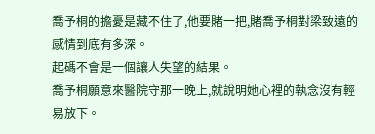喬予桐的擔憂是藏不住了,他要賭一把,賭喬予桐對梁致遠的感情到底有多深。
起碼不會是一個讓人失望的結果。
喬予桐願意來醫院守那一晚上,就說明她心裡的執念沒有輕易放下。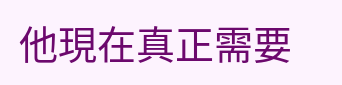他現在真正需要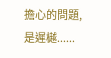擔心的問題,是遲樾......